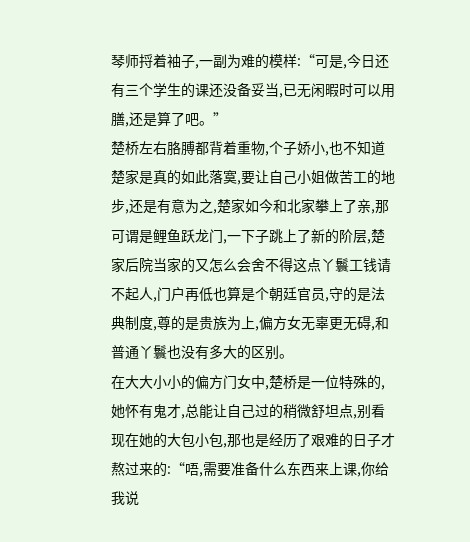琴师捋着袖子,一副为难的模样:“可是,今日还有三个学生的课还没备妥当,已无闲暇时可以用膳,还是算了吧。”
楚桥左右胳膊都背着重物,个子娇小,也不知道楚家是真的如此落寞,要让自己小姐做苦工的地步,还是有意为之,楚家如今和北家攀上了亲,那可谓是鲤鱼跃龙门,一下子跳上了新的阶层,楚家后院当家的又怎么会舍不得这点丫鬟工钱请不起人,门户再低也算是个朝廷官员,守的是法典制度,尊的是贵族为上,偏方女无辜更无碍,和普通丫鬟也没有多大的区别。
在大大小小的偏方门女中,楚桥是一位特殊的,她怀有鬼才,总能让自己过的稍微舒坦点,别看现在她的大包小包,那也是经历了艰难的日子才熬过来的:“唔,需要准备什么东西来上课,你给我说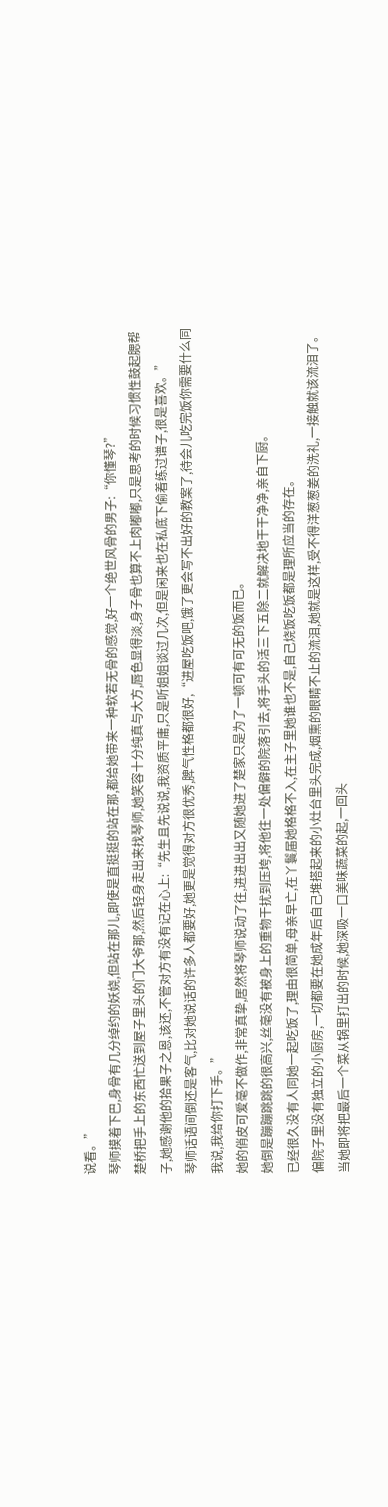说看。”
琴师摸着下巴,身骨有几分绰约的妖娆,但站在那儿,即使是直挺挺的站在那,都给她带来一种软若无骨的感觉,好一个绝世风骨的男子:“你懂琴?”
楚桥把手上的东西忙送到屋子里头的门大爷那,然后轻身走出来找琴师,她笑容十分纯真与大方,唇色显得淡,身子骨也算不上肉嘟嘟,只是思考的时候习惯性鼓起腮帮子,她感谢他的拾果子之恩,该还,不管对方有没有记在心上:“先生且先说说,我资质平庸,只是听姐姐谈过几次,但是闲来也在私底下偷着练过谱子,很是喜欢。”
琴师话语间倒还是客气,比对她说话的许多人都要好,她更是觉得对方很优秀,脾气性格都很好,“进屋吃饭吧,饿了更会写不出好的教案了,待会儿吃完饭你需要什么同我说,我给你打下手。”
她的俏皮可爱毫不做作,非常真挚,居然将琴师说动了往,进进出出又随她进了楚家只是为了一顿可有可无的饭而已。
她倒是蹦蹦跳跳的很高兴,丝毫没有被身上的重物干扰到压垮,将他往一处偏僻的院落引去,将手头的活三下五除二就解决地干干净净,亲自下厨。
已经很久没有人同她一起吃饭了,理由很简单,母亲早亡,在丫鬟届她格格不入,在主子里她谁也不是,自己烧饭吃饭都是理所应当的存在。
偏院子里没有独立的小厨房,一切都要在她成年后自己堆搭起来的小灶台里头完成,烟熏的眼睛不止的流泪,她就是这样,受不得洋葱葱姜的洗礼,一接触就该流泪了。
当她即将把最后一个菜从锅里打出的时候,她深吸一口美味蔬菜的起,一回头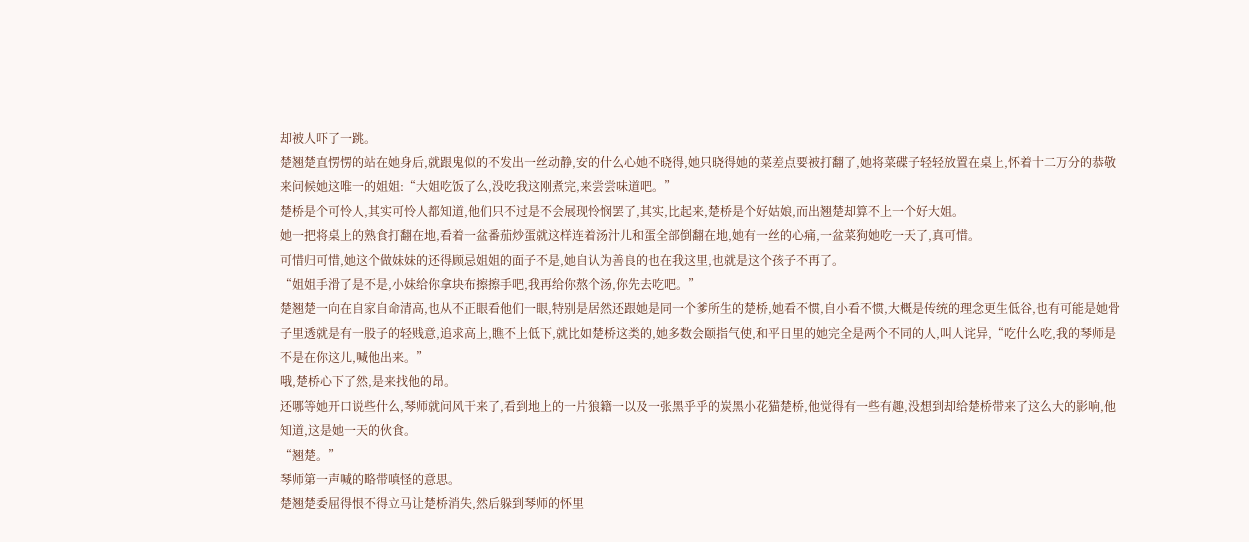却被人吓了一跳。
楚翘楚直愣愣的站在她身后,就跟鬼似的不发出一丝动静,安的什么心她不晓得,她只晓得她的菜差点要被打翻了,她将菜碟子轻轻放置在桌上,怀着十二万分的恭敬来问候她这唯一的姐姐:“大姐吃饭了么,没吃我这刚煮完,来尝尝味道吧。”
楚桥是个可怜人,其实可怜人都知道,他们只不过是不会展现怜悯罢了,其实,比起来,楚桥是个好姑娘,而出翘楚却算不上一个好大姐。
她一把将桌上的熟食打翻在地,看着一盆番茄炒蛋就这样连着汤汁儿和蛋全部倒翻在地,她有一丝的心痛,一盆菜狗她吃一天了,真可惜。
可惜归可惜,她这个做妹妹的还得顾忌姐姐的面子不是,她自认为善良的也在我这里,也就是这个孩子不再了。
“姐姐手滑了是不是,小妹给你拿块布擦擦手吧,我再给你熬个汤,你先去吃吧。”
楚翘楚一向在自家自命清高,也从不正眼看他们一眼,特别是居然还跟她是同一个爹所生的楚桥,她看不惯,自小看不惯,大概是传统的理念更生低谷,也有可能是她骨子里透就是有一股子的轻贱意,追求高上,瞧不上低下,就比如楚桥这类的,她多数会颐指气使,和平日里的她完全是两个不同的人,叫人诧异,“吃什么吃,我的琴师是不是在你这儿,喊他出来。”
哦,楚桥心下了然,是来找他的昂。
还哪等她开口说些什么,琴师就问风干来了,看到地上的一片狼籍一以及一张黑乎乎的炭黑小花猫楚桥,他觉得有一些有趣,没想到却给楚桥带来了这么大的影响,他知道,这是她一天的伙食。
“翘楚。”
琴师第一声喊的略带嗔怪的意思。
楚翘楚委屈得恨不得立马让楚桥消失,然后躲到琴师的怀里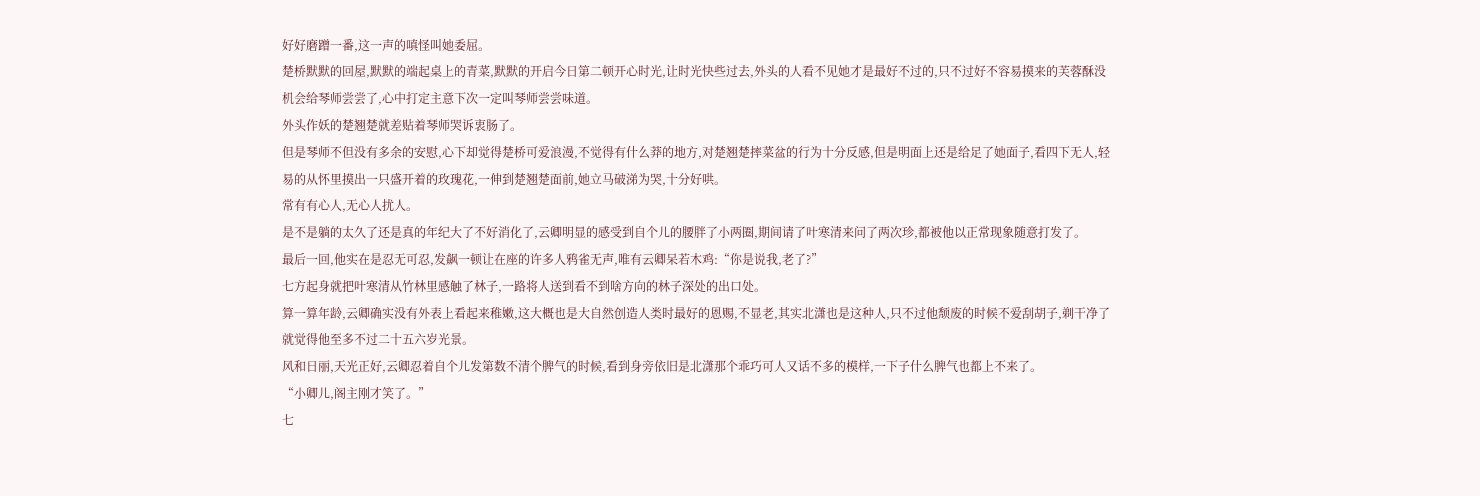好好磨蹭一番,这一声的嗔怪叫她委屈。
楚桥默默的回屋,默默的端起桌上的青菜,默默的开启今日第二顿开心时光,让时光快些过去,外头的人看不见她才是最好不过的,只不过好不容易摸来的芙蓉酥没机会给琴师尝尝了,心中打定主意下次一定叫琴师尝尝味道。
外头作妖的楚翘楚就差贴着琴师哭诉衷肠了。
但是琴师不但没有多余的安慰,心下却觉得楚桥可爱浪漫,不觉得有什么莽的地方,对楚翘楚摔菜盆的行为十分反感,但是明面上还是给足了她面子,看四下无人,轻易的从怀里摸出一只盛开着的玫瑰花,一伸到楚翘楚面前,她立马破涕为哭,十分好哄。
常有有心人,无心人扰人。
是不是躺的太久了还是真的年纪大了不好消化了,云卿明显的感受到自个儿的腰胖了小两圈,期间请了叶寒清来问了两次珍,都被他以正常现象随意打发了。
最后一回,他实在是忍无可忍,发飙一顿让在座的许多人鸦雀无声,唯有云卿呆若木鸡:“你是说我,老了?”
七方起身就把叶寒清从竹林里感触了林子,一路将人送到看不到啥方向的林子深处的出口处。
算一算年龄,云卿确实没有外表上看起来稚嫩,这大概也是大自然创造人类时最好的恩赐,不显老,其实北潇也是这种人,只不过他颓废的时候不爱刮胡子,剃干净了就觉得他至多不过二十五六岁光景。
风和日丽,天光正好,云卿忍着自个儿发第数不清个脾气的时候,看到身旁依旧是北潇那个乖巧可人又话不多的模样,一下子什么脾气也都上不来了。
“小卿儿,阁主刚才笑了。”
七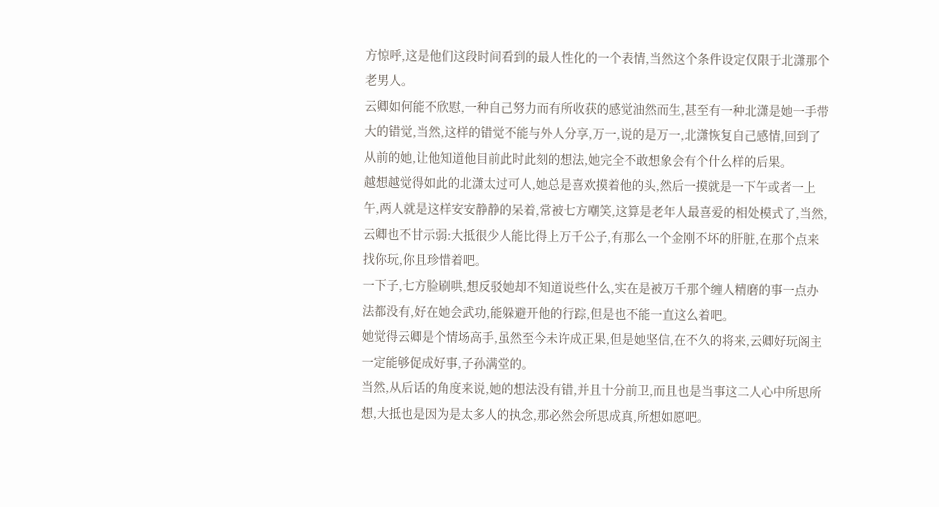方惊呼,这是他们这段时间看到的最人性化的一个表情,当然这个条件设定仅限于北潇那个老男人。
云卿如何能不欣慰,一种自己努力而有所收获的感觉油然而生,甚至有一种北潇是她一手带大的错觉,当然,这样的错觉不能与外人分享,万一,说的是万一,北潇恢复自己感情,回到了从前的她,让他知道他目前此时此刻的想法,她完全不敢想象会有个什么样的后果。
越想越觉得如此的北潇太过可人,她总是喜欢摸着他的头,然后一摸就是一下午或者一上午,两人就是这样安安静静的呆着,常被七方嘲笑,这算是老年人最喜爱的相处模式了,当然,云卿也不甘示弱:大抵很少人能比得上万千公子,有那么一个金刚不坏的肝脏,在那个点来找你玩,你且珍惜着吧。
一下子,七方脸刷哄,想反驳她却不知道说些什么,实在是被万千那个缠人精磨的事一点办法都没有,好在她会武功,能躲避开他的行踪,但是也不能一直这么着吧。
她觉得云卿是个情场高手,虽然至今未许成正果,但是她坚信,在不久的将来,云卿好玩阁主一定能够促成好事,子孙满堂的。
当然,从后话的角度来说,她的想法没有错,并且十分前卫,而且也是当事这二人心中所思所想,大抵也是因为是太多人的执念,那必然会所思成真,所想如愿吧。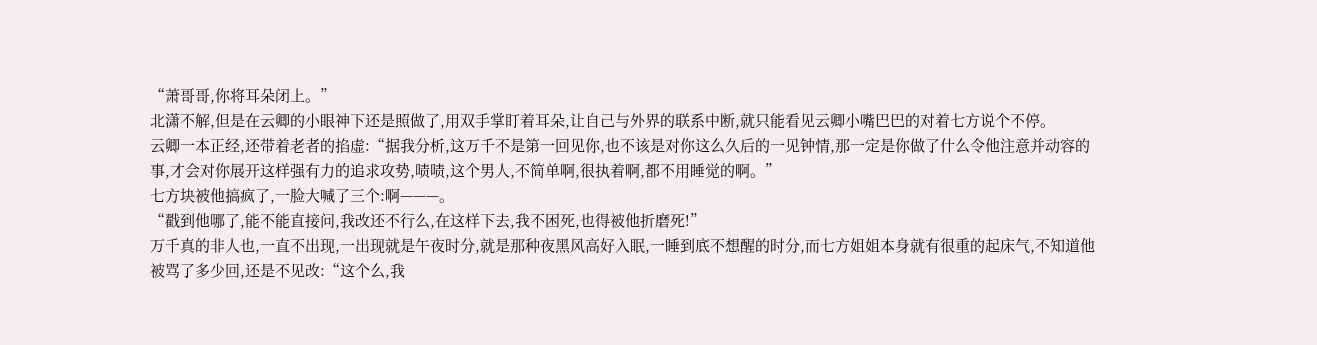“萧哥哥,你将耳朵闭上。”
北潇不解,但是在云卿的小眼神下还是照做了,用双手掌盯着耳朵,让自己与外界的联系中断,就只能看见云卿小嘴巴巴的对着七方说个不停。
云卿一本正经,还带着老者的掐虚:“据我分析,这万千不是第一回见你,也不该是对你这么久后的一见钟情,那一定是你做了什么令他注意并动容的事,才会对你展开这样强有力的追求攻势,啧啧,这个男人,不简单啊,很执着啊,都不用睡觉的啊。”
七方块被他搞疯了,一脸大喊了三个:啊———。
“戳到他哪了,能不能直接问,我改还不行么,在这样下去,我不困死,也得被他折磨死!”
万千真的非人也,一直不出现,一出现就是午夜时分,就是那种夜黑风高好入眠,一睡到底不想醒的时分,而七方姐姐本身就有很重的起床气,不知道他被骂了多少回,还是不见改:“这个么,我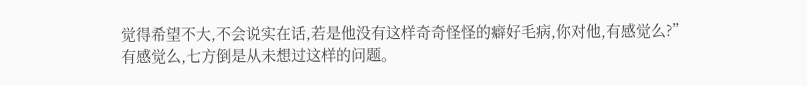觉得希望不大,不会说实在话,若是他没有这样奇奇怪怪的癖好毛病,你对他,有感觉么?”
有感觉么,七方倒是从未想过这样的问题。